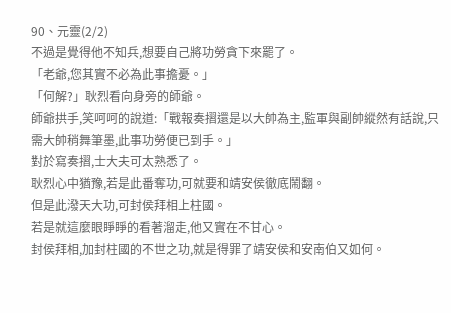90、元靈(2/2)
不過是覺得他不知兵,想要自己將功勞貪下來罷了。
「老爺,您其實不必為此事擔憂。」
「何解?」耿烈看向身旁的師爺。
師爺拱手,笑呵呵的說道:「戰報奏摺還是以大帥為主,監軍與副帥縱然有話說,只需大帥稍舞筆墨,此事功勞便已到手。」
對於寫奏摺,士大夫可太熟悉了。
耿烈心中猶豫,若是此番奪功,可就要和靖安侯徹底鬧翻。
但是此潑天大功,可封侯拜相上柱國。
若是就這麼眼睜睜的看著溜走,他又實在不甘心。
封侯拜相,加封柱國的不世之功,就是得罪了靖安侯和安南伯又如何。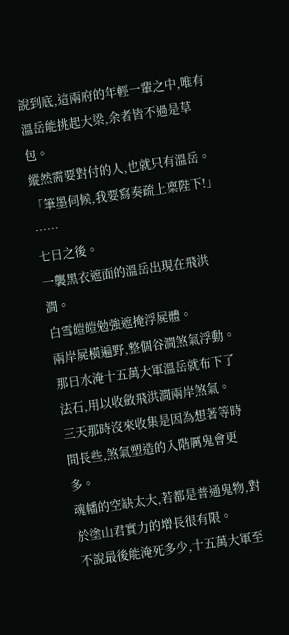說到底,這兩府的年輕一輩之中,唯有溫岳能挑起大梁,余者皆不過是草包。
縱然需要對付的人,也就只有溫岳。
「筆墨伺候,我要寫奏疏上稟陛下!」
……
七日之後。
一襲黑衣遮面的溫岳出現在飛洪澗。
白雪皚皚勉強遮掩浮屍體。
兩岸屍橫遍野,整個谷澗煞氣浮動。
那日水淹十五萬大軍溫岳就布下了法石,用以收斂飛洪澗兩岸煞氣。
三天那時沒來收集是因為想著等時間長些,煞氣塑造的入階厲鬼會更多。
魂幡的空缺太大,若都是普通鬼物,對於塗山君實力的增長很有限。
不說最後能淹死多少,十五萬大軍至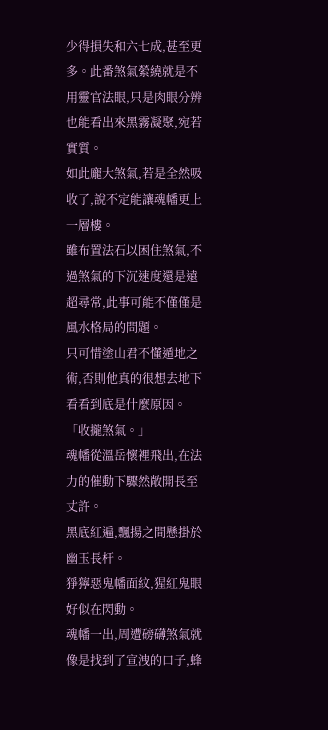少得損失和六七成,甚至更多。此番煞氣縈繞就是不用靈官法眼,只是肉眼分辨也能看出來黑霧凝聚,宛若實質。
如此龐大煞氣,若是全然吸收了,說不定能讓魂幡更上一層樓。
雖布置法石以困住煞氣,不過煞氣的下沉速度還是遠超尋常,此事可能不僅僅是風水格局的問題。
只可惜塗山君不懂遁地之術,否則他真的很想去地下看看到底是什麼原因。
「收攏煞氣。」
魂幡從溫岳懷裡飛出,在法力的催動下驟然敞開長至丈許。
黑底紅遍,飄揚之間懸掛於幽玉長杆。
猙獰惡鬼幡面紋,猩紅鬼眼好似在閃動。
魂幡一出,周遭磅礴煞氣就像是找到了宣洩的口子,蜂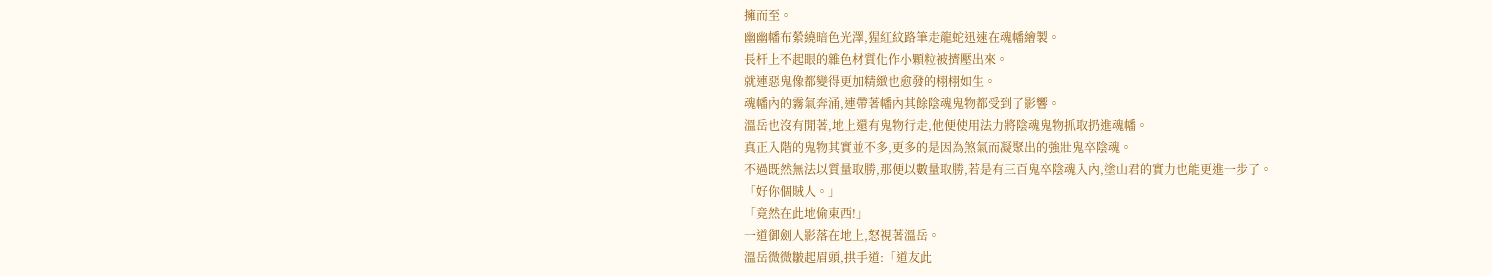擁而至。
幽幽幡布縈繞暗色光澤,猩紅紋路筆走龍蛇迅速在魂幡繪製。
長杆上不起眼的雜色材質化作小顆粒被擠壓出來。
就連惡鬼像都變得更加精緻也愈發的栩栩如生。
魂幡內的霧氣奔涌,連帶著幡內其餘陰魂鬼物都受到了影響。
溫岳也沒有閒著,地上還有鬼物行走,他便使用法力將陰魂鬼物抓取扔進魂幡。
真正入階的鬼物其實並不多,更多的是因為煞氣而凝聚出的強壯鬼卒陰魂。
不過既然無法以質量取勝,那便以數量取勝,若是有三百鬼卒陰魂入內,塗山君的實力也能更進一步了。
「好你個賊人。」
「竟然在此地偷東西!」
一道御劍人影落在地上,怒視著溫岳。
溫岳微微皺起眉頭,拱手道:「道友此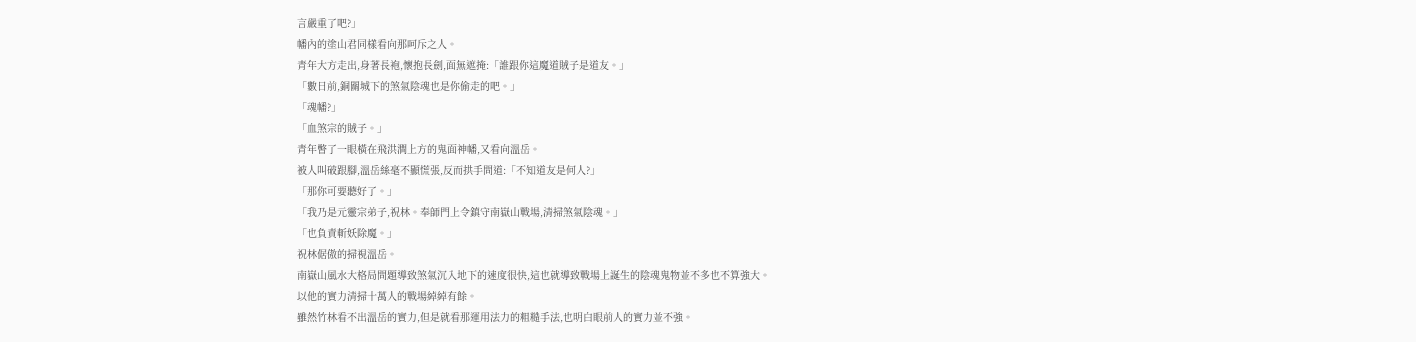言嚴重了吧?」
幡內的塗山君同樣看向那呵斥之人。
青年大方走出,身著長袍,懷抱長劍,面無遮掩:「誰跟你這魔道賊子是道友。」
「數日前,銅關城下的煞氣陰魂也是你偷走的吧。」
「魂幡?」
「血煞宗的賊子。」
青年瞥了一眼橫在飛洪澗上方的鬼面神幡,又看向溫岳。
被人叫破跟腳,溫岳絲毫不顯慌張,反而拱手問道:「不知道友是何人?」
「那你可要聽好了。」
「我乃是元靈宗弟子,祝林。奉師門上令鎮守南嶽山戰場,清掃煞氣陰魂。」
「也負責斬妖除魔。」
祝林倨傲的掃視溫岳。
南嶽山風水大格局問題導致煞氣沉入地下的速度很快,這也就導致戰場上誕生的陰魂鬼物並不多也不算強大。
以他的實力清掃十萬人的戰場綽綽有餘。
雖然竹林看不出溫岳的實力,但是就看那運用法力的粗糙手法,也明白眼前人的實力並不強。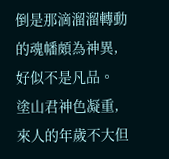倒是那滴溜溜轉動的魂幡頗為神異,好似不是凡品。
塗山君神色凝重,來人的年歲不大但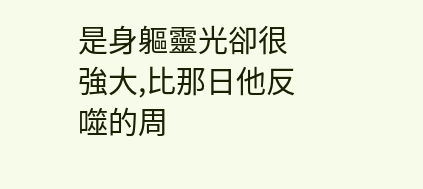是身軀靈光卻很強大,比那日他反噬的周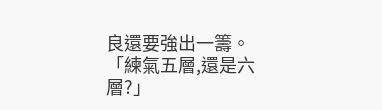良還要強出一籌。
「練氣五層,還是六層?」